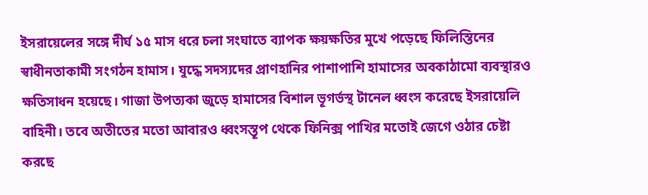ইসরায়েলের সঙ্গে দীর্ঘ ১৫ মাস ধরে চলা সংঘাতে ব্যাপক ক্ষয়ক্ষতির মুখে পড়েছে ফিলিস্তিনের স্বাধীনতাকামী সংগঠন হামাস। যুদ্ধে সদস্যদের প্রাণহানির পাশাপাশি হামাসের অবকাঠামো ব্যবস্থারও ক্ষতিসাধন হয়েছে। গাজা উপত্যকা জুড়ে হামাসের বিশাল ভূগর্ভস্থ টানেল ধ্বংস করেছে ইসরায়েলি বাহিনী। তবে অতীতের মতো আবারও ধ্বংসস্তূপ থেকে ফিনিক্স পাখির মতোই জেগে ওঠার চেষ্টা করছে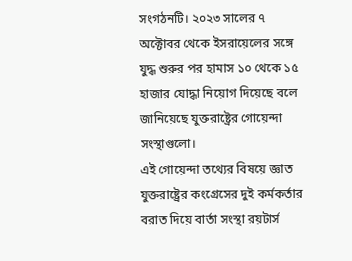সংগঠনটি। ২০২৩ সালের ৭ অক্টোবর থেকে ইসরায়েলের সঙ্গে যুদ্ধ শুরুর পর হামাস ১০ থেকে ১৫ হাজার যোদ্ধা নিয়োগ দিয়েছে বলে জানিয়েছে যুক্তরাষ্ট্রের গোয়েন্দা সংস্থাগুলো।
এই গোয়েন্দা তথ্যের বিষয়ে জ্ঞাত যুক্তরাষ্ট্রের কংগ্রেসের দুই কর্মকর্তার বরাত দিয়ে বার্তা সংস্থা রয়টার্স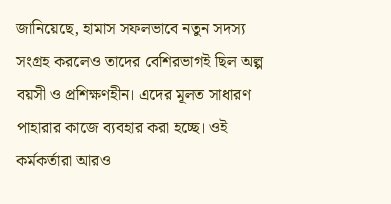জানিয়েছে, হামাস সফলভাবে নতুন সদস্য সংগ্রহ করলেও তাদের বেশিরভাগই ছিল অল্প বয়সী ও প্রশিক্ষণহীন। এদের মূলত সাধারণ পাহারার কাজে ব্যবহার করা হচ্ছে। ওই কর্মকর্তারা আরও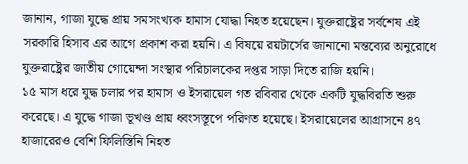জানান, গাজা যুদ্ধে প্রায় সমসংখ্যক হামাস যোদ্ধা নিহত হয়েছেন। যুক্তরাষ্ট্রের সর্বশেষ এই সরকারি হিসাব এর আগে প্রকাশ করা হয়নি। এ বিষয়ে রয়টার্সের জানানো মন্তব্যের অনুরোধে যুক্তরাষ্ট্রের জাতীয় গোয়েন্দা সংস্থার পরিচালকের দপ্তর সাড়া দিতে রাজি হয়নি।
১৫ মাস ধরে যুদ্ধ চলার পর হামাস ও ইসরায়েল গত রবিবার থেকে একটি যুদ্ধবিরতি শুরু করেছে। এ যুদ্ধে গাজা ভূখণ্ড প্রায় ধ্বংসস্তূপে পরিণত হয়েছে। ইসরায়েলের আগ্রাসনে ৪৭ হাজারেরও বেশি ফিলিস্তিনি নিহত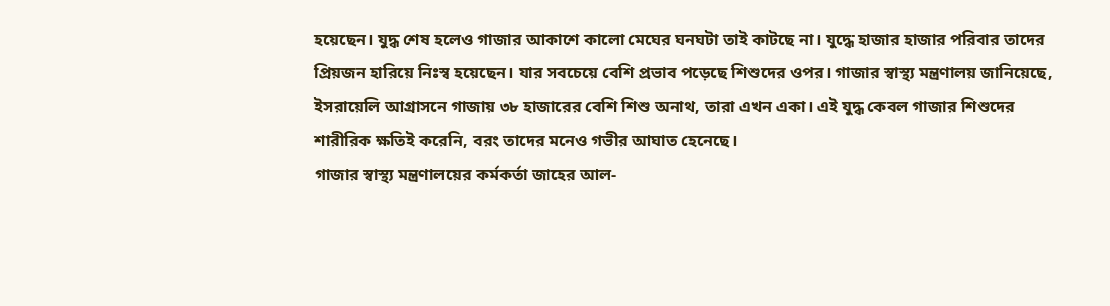হয়েছেন। যুদ্ধ শেষ হলেও গাজার আকাশে কালো মেঘের ঘনঘটা তাই কাটছে না। যুদ্ধে হাজার হাজার পরিবার তাদের প্রিয়জন হারিয়ে নিঃস্ব হয়েছেন। যার সবচেয়ে বেশি প্রভাব পড়েছে শিশুদের ওপর। গাজার স্বাস্থ্য মন্ত্রণালয় জানিয়েছে, ইসরায়েলি আগ্রাসনে গাজায় ৩৮ হাজারের বেশি শিশু অনাথ, তারা এখন একা। এই যুদ্ধ কেবল গাজার শিশুদের শারীরিক ক্ষতিই করেনি, বরং তাদের মনেও গভীর আঘাত হেনেছে।
গাজার স্বাস্থ্য মন্ত্রণালয়ের কর্মকর্তা জাহের আল-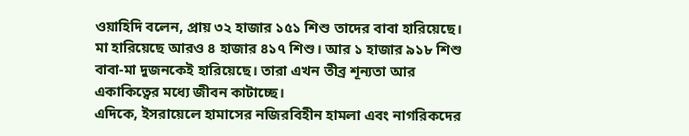ওয়াহিদি বলেন, প্রায় ৩২ হাজার ১৫১ শিশু তাদের বাবা হারিয়েছে। মা হারিয়েছে আরও ৪ হাজার ৪১৭ শিশু। আর ১ হাজার ৯১৮ শিশু বাবা-মা দুজনকেই হারিয়েছে। তারা এখন তীব্র শূন্যতা আর একাকিত্বের মধ্যে জীবন কাটাচ্ছে।
এদিকে, ইসরায়েলে হামাসের নজিরবিহীন হামলা এবং নাগরিকদের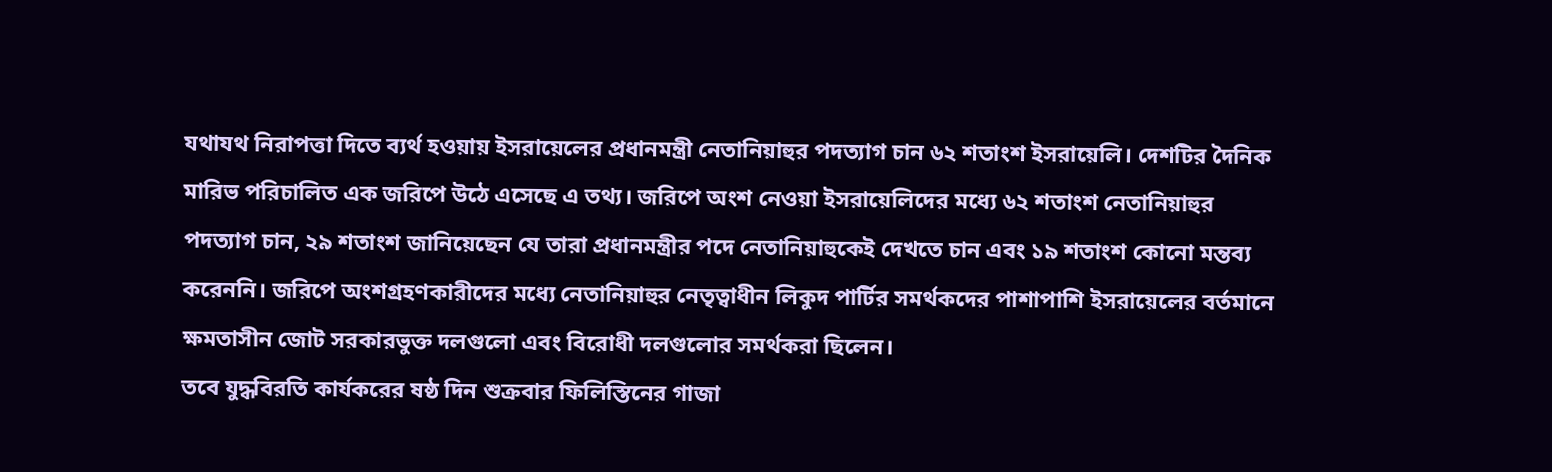যথাযথ নিরাপত্তা দিতে ব্যর্থ হওয়ায় ইসরায়েলের প্রধানমন্ত্রী নেতানিয়াহুর পদত্যাগ চান ৬২ শতাংশ ইসরায়েলি। দেশটির দৈনিক মারিভ পরিচালিত এক জরিপে উঠে এসেছে এ তথ্য। জরিপে অংশ নেওয়া ইসরায়েলিদের মধ্যে ৬২ শতাংশ নেতানিয়াহুর পদত্যাগ চান, ২৯ শতাংশ জানিয়েছেন যে তারা প্রধানমন্ত্রীর পদে নেতানিয়াহুকেই দেখতে চান এবং ১৯ শতাংশ কোনো মন্তব্য করেননি। জরিপে অংশগ্রহণকারীদের মধ্যে নেতানিয়াহুর নেতৃত্বাধীন লিকুদ পার্টির সমর্থকদের পাশাপাশি ইসরায়েলের বর্তমানে ক্ষমতাসীন জোট সরকারভুক্ত দলগুলো এবং বিরোধী দলগুলোর সমর্থকরা ছিলেন।
তবে যুদ্ধবিরতি কার্যকরের ষষ্ঠ দিন শুক্রবার ফিলিস্তিনের গাজা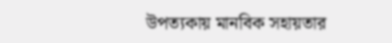উপত্যকায় মানবিক সহায়তার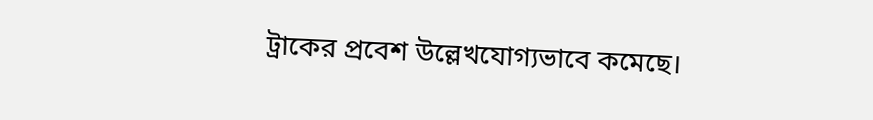ট্রাকের প্রবেশ উল্লেখযোগ্যভাবে কমেছে।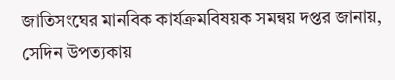জাতিসংঘের মানবিক কার্যক্রমবিষয়ক সমন্বয় দপ্তর জানায়, সেদিন উপত্যকায়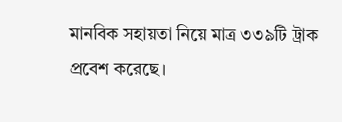মানবিক সহায়তা নিয়ে মাত্র ৩৩৯টি ট্রাক প্রবেশ করেছে।